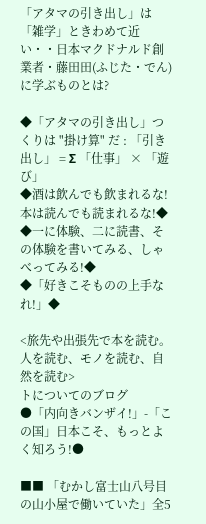「アタマの引き出し」は「雑学」ときわめて近い・・日本マクドナルド創業者・藤田田(ふじた・でん)に学ぶものとは?

◆「アタマの引き出し」つくりは "掛け算" だ : 「引き出し」 = Σ 「仕事」 × 「遊び」
◆酒は飲んでも飲まれるな! 本は読んでも読まれるな!◆
◆一に体験、二に読書、その体験を書いてみる、しゃべってみる!◆
◆「好きこそものの上手なれ!」◆

<旅先や出張先で本を読む。人を読む、モノを読む、自然を読む>
トについてのブログ
●「内向きバンザイ!」-「この国」日本こそ、もっとよく知ろう!●

■■ 「むかし富士山八号目の山小屋で働いていた」全5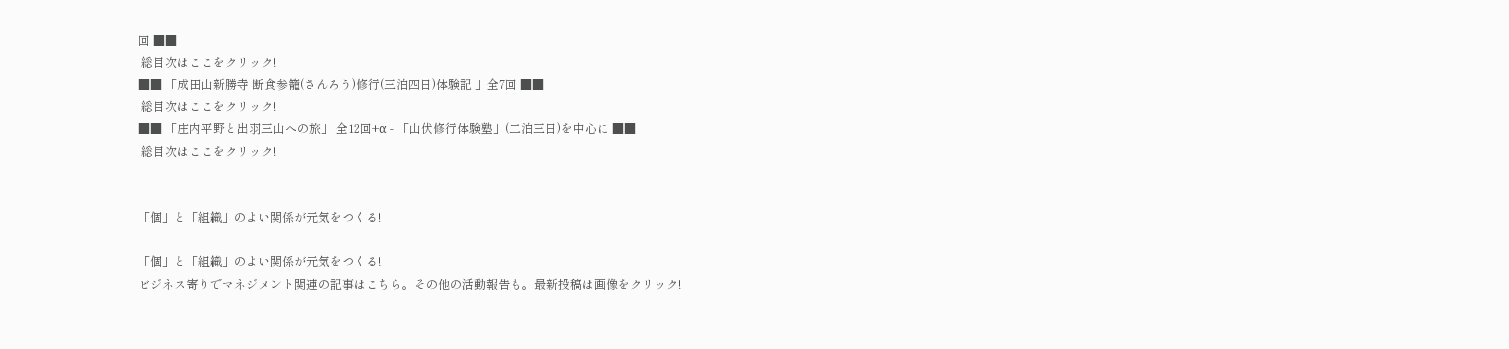回 ■■
 総目次はここをクリック!
■■ 「成田山新勝寺 断食参籠(さんろう)修行(三泊四日)体験記 」全7回 ■■
 総目次はここをクリック!
■■ 「庄内平野と出羽三山への旅」 全12回+α - 「山伏修行体験塾」(二泊三日)を中心に ■■
 総目次はここをクリック!


「個」と「組織」のよい関係が元気をつくる!

「個」と「組織」のよい関係が元気をつくる!
ビジネス寄りでマネジメント関連の記事はこちら。その他の活動報告も。最新投稿は画像をクリック!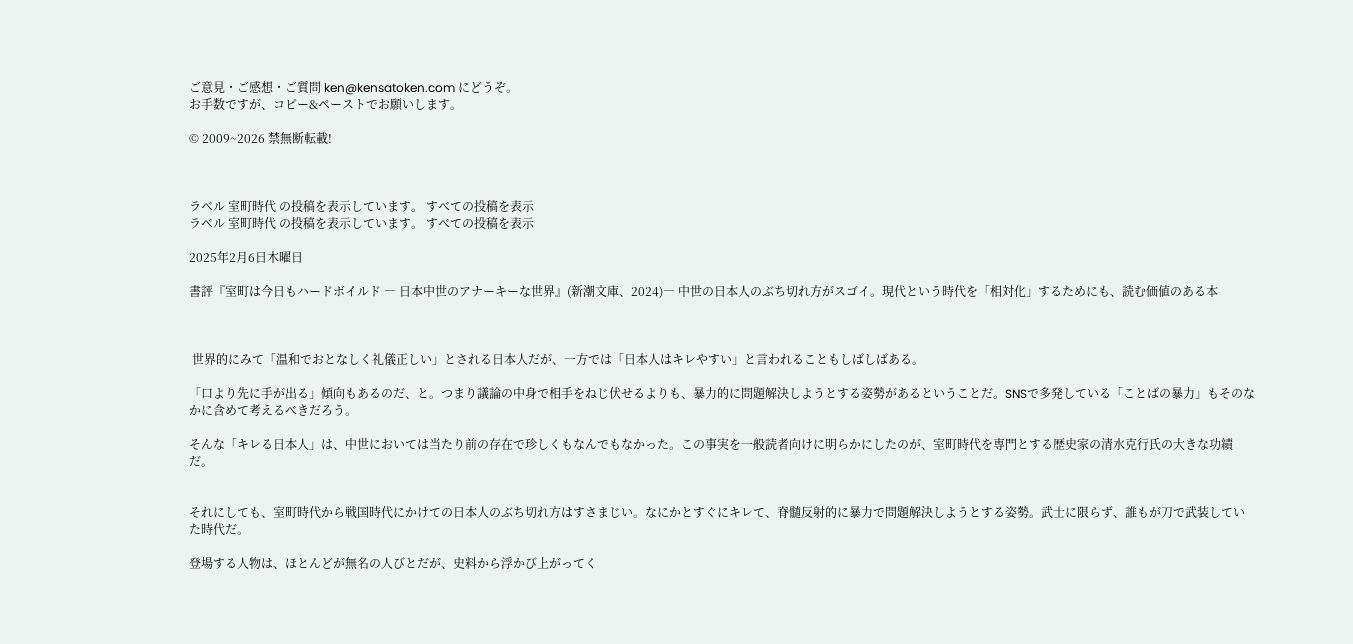ご意見・ご感想・ご質問 ken@kensatoken.com にどうぞ。
お手数ですが、コピー&ペーストでお願いします。

© 2009~2026 禁無断転載!



ラベル 室町時代 の投稿を表示しています。 すべての投稿を表示
ラベル 室町時代 の投稿を表示しています。 すべての投稿を表示

2025年2月6日木曜日

書評『室町は今日もハードボイルド ― 日本中世のアナーキーな世界』(新潮文庫、2024)― 中世の日本人のぶち切れ方がスゴイ。現代という時代を「相対化」するためにも、読む価値のある本



 世界的にみて「温和でおとなしく礼儀正しい」とされる日本人だが、一方では「日本人はキレやすい」と言われることもしばしばある。

「口より先に手が出る」傾向もあるのだ、と。つまり議論の中身で相手をねじ伏せるよりも、暴力的に問題解決しようとする姿勢があるということだ。SNSで多発している「ことばの暴力」もそのなかに含めて考えるべきだろう。

そんな「キレる日本人」は、中世においては当たり前の存在で珍しくもなんでもなかった。この事実を一般読者向けに明らかにしたのが、室町時代を専門とする歴史家の清水克行氏の大きな功績だ。


それにしても、室町時代から戦国時代にかけての日本人のぶち切れ方はすさまじい。なにかとすぐにキレて、脊髄反射的に暴力で問題解決しようとする姿勢。武士に限らず、誰もが刀で武装していた時代だ。

登場する人物は、ほとんどが無名の人びとだが、史料から浮かび上がってく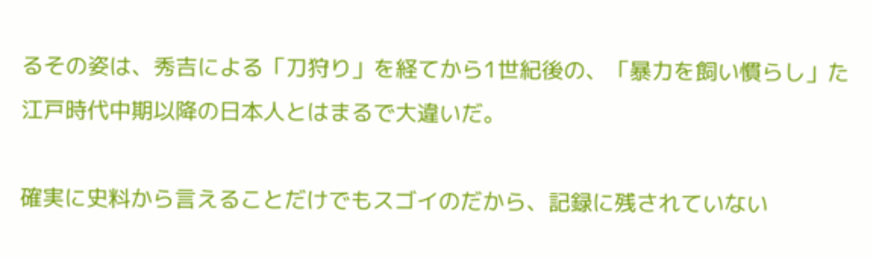るその姿は、秀吉による「刀狩り」を経てから1世紀後の、「暴力を飼い慣らし」た江戸時代中期以降の日本人とはまるで大違いだ。

確実に史料から言えることだけでもスゴイのだから、記録に残されていない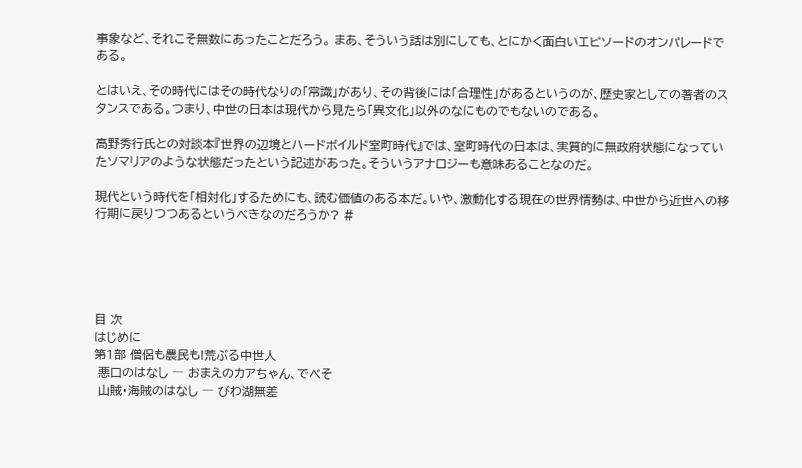事象など、それこそ無数にあったことだろう。 まあ、そういう話は別にしても、とにかく面白いエピソードのオンパレードである。

とはいえ、その時代にはその時代なりの「常識」があり、その背後には「合理性」があるというのが、歴史家としての著者のスタンスである。つまり、中世の日本は現代から見たら「異文化」以外のなにものでもないのである。

高野秀行氏との対談本『世界の辺境とハードボイルド室町時代』では、室町時代の日本は、実質的に無政府状態になっていたソマリアのような状態だったという記述があった。そういうアナロジーも意味あることなのだ。

現代という時代を「相対化」するためにも、読む価値のある本だ。いや、激動化する現在の世界情勢は、中世から近世への移行期に戻りつつあるというべきなのだろうか? #





目 次
はじめに
第1部 僧侶も農民も!荒ぶる中世人
 悪口のはなし ― おまえのカアちゃん、でべそ
 山賊・海賊のはなし ― びわ湖無差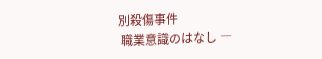別殺傷事件
 職業意識のはなし ―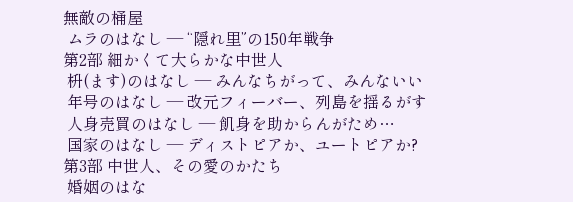無敵の桶屋
 ムラのはなし ― “隠れ里”の150年戦争
第2部 細かくて大らかな中世人
 枡(ます)のはなし ― みんなちがって、みんないい
 年号のはなし ― 改元フィーバー、列島を揺るがす
 人身売買のはなし ― 飢身を助からんがため…
 国家のはなし ― ディストピアか、ユートピアか?
第3部 中世人、その愛のかたち
 婚姻のはな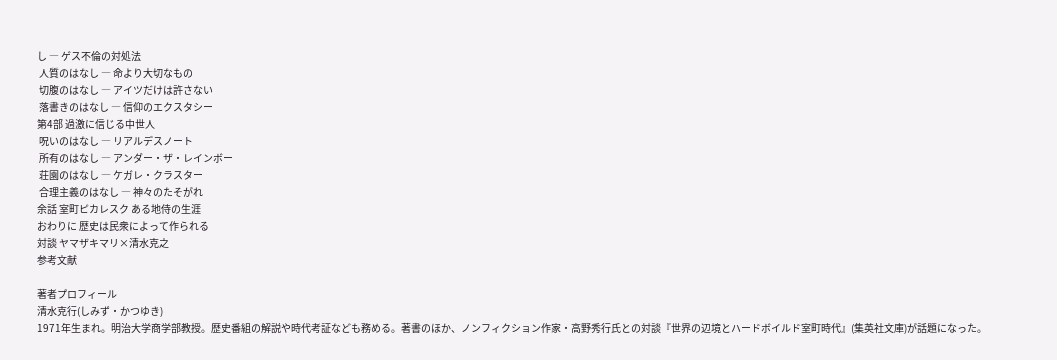し ― ゲス不倫の対処法
 人質のはなし ― 命より大切なもの
 切腹のはなし ― アイツだけは許さない
 落書きのはなし ― 信仰のエクスタシー
第4部 過激に信じる中世人
 呪いのはなし ― リアルデスノート
 所有のはなし ― アンダー・ザ・レインボー
 荘園のはなし ― ケガレ・クラスター
 合理主義のはなし ― 神々のたそがれ
余話 室町ピカレスク ある地侍の生涯
おわりに 歴史は民衆によって作られる
対談 ヤマザキマリ×清水克之
参考文献

著者プロフィール
清水克行(しみず・かつゆき)
1971年生まれ。明治大学商学部教授。歴史番組の解説や時代考証なども務める。著書のほか、ノンフィクション作家・高野秀行氏との対談『世界の辺境とハードボイルド室町時代』(集英社文庫)が話題になった。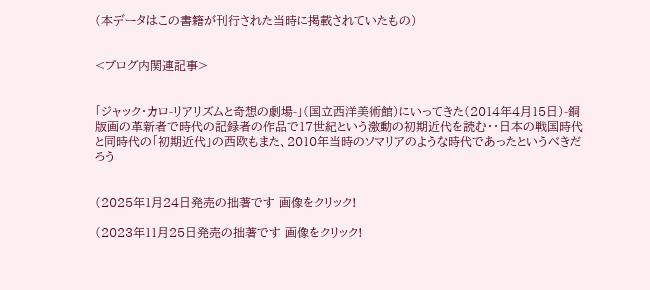(本データはこの書籍が刊行された当時に掲載されていたもの)


<ブログ内関連記事>


「ジャック・カロ-リアリズムと奇想の劇場-」(国立西洋美術館)にいってきた(2014年4月15日)-銅版画の革新者で時代の記録者の作品で17世紀という激動の初期近代を読む・・日本の戦国時代と同時代の「初期近代」の西欧もまた、2010年当時のソマリアのような時代であったというべきだろう


(2025年1月24日発売の拙著です 画像をクリック!

(2023年11月25日発売の拙著です 画像をクリック!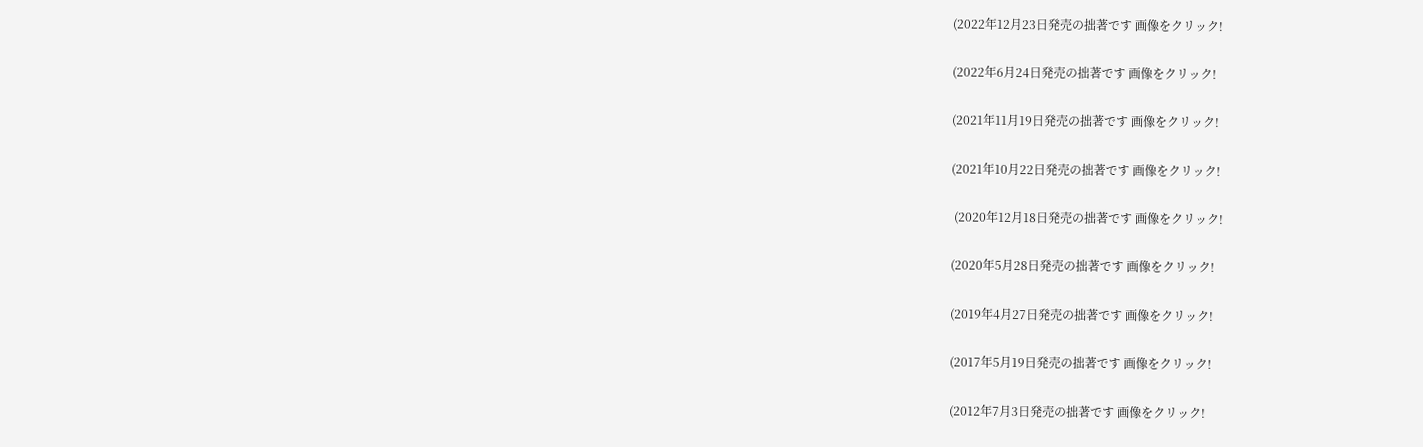(2022年12月23日発売の拙著です 画像をクリック!

(2022年6月24日発売の拙著です 画像をクリック!

(2021年11月19日発売の拙著です 画像をクリック!

(2021年10月22日発売の拙著です 画像をクリック!

 (2020年12月18日発売の拙著です 画像をクリック!

(2020年5月28日発売の拙著です 画像をクリック!

(2019年4月27日発売の拙著です 画像をクリック!

(2017年5月19日発売の拙著です 画像をクリック!

(2012年7月3日発売の拙著です 画像をクリック!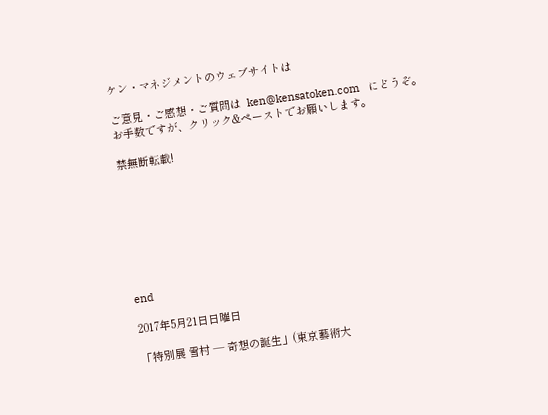ケン・マネジメントのウェブサイトは

ご意見・ご感想・ご質問は  ken@kensatoken.com   にどうぞ。
お手数ですが、クリック&ペーストでお願いします。

禁無断転載!








end

2017年5月21日日曜日

「特別展 雪村 ― 奇想の誕生」(東京藝術大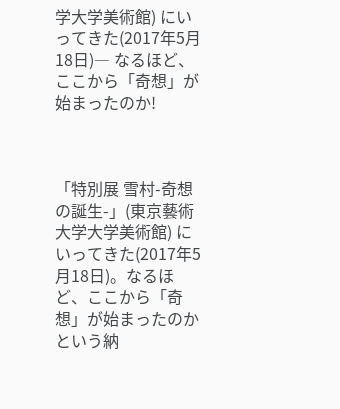学大学美術館) にいってきた(2017年5月18日)― なるほど、ここから「奇想」が始まったのか!



「特別展 雪村-奇想の誕生-」(東京藝術大学大学美術館) にいってきた(2017年5月18日)。なるほど、ここから「奇想」が始まったのかという納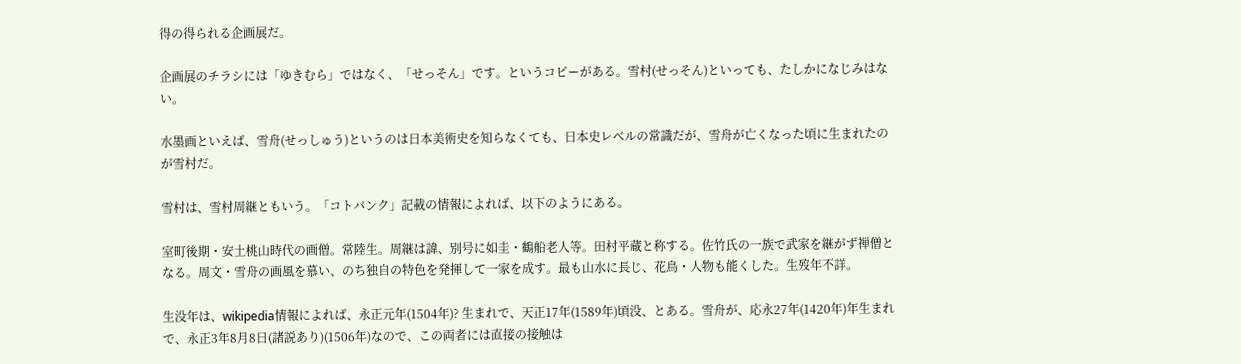得の得られる企画展だ。

企画展のチラシには「ゆきむら」ではなく、「せっそん」です。というコピーがある。雪村(せっそん)といっても、たしかになじみはない。

水墨画といえば、雪舟(せっしゅう)というのは日本美術史を知らなくても、日本史レベルの常識だが、雪舟が亡くなった頃に生まれたのが雪村だ。

雪村は、雪村周継ともいう。「コトバンク」記載の情報によれば、以下のようにある。

室町後期・安土桃山時代の画僧。常陸生。周継は諱、別号に如圭・鶴船老人等。田村平蔵と称する。佐竹氏の一族で武家を継がず禅僧となる。周文・雪舟の画風を慕い、のち独自の特色を発揮して一家を成す。最も山水に長じ、花鳥・人物も能くした。生歿年不詳。

生没年は、wikipedia情報によれば、永正元年(1504年)? 生まれで、天正17年(1589年)頃没、とある。雪舟が、応永27年(1420年)年生まれで、永正3年8月8日(諸説あり)(1506年)なので、この両者には直接の接触は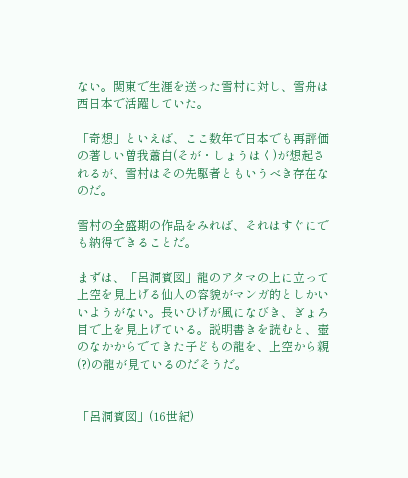ない。関東で生涯を送った雪村に対し、雪舟は西日本で活躍していた。

「奇想」といえば、ここ数年で日本でも再評価の著しい曽我蕭白(そが・しょうはく)が想起されるが、雪村はその先駆者ともいうべき存在なのだ。

雪村の全盛期の作品をみれば、それはすぐにでも納得できることだ。

まずは、「呂洞賓図」龍のアタマの上に立って上空を見上げる仙人の容貌がマンガ的としかいいようがない。長いひげが風になびき、ぎょろ目で上を見上げている。説明書きを読むと、壺のなかからでてきた子どもの龍を、上空から親(?)の龍が見ているのだそうだ。


「呂洞賓図」(16世紀)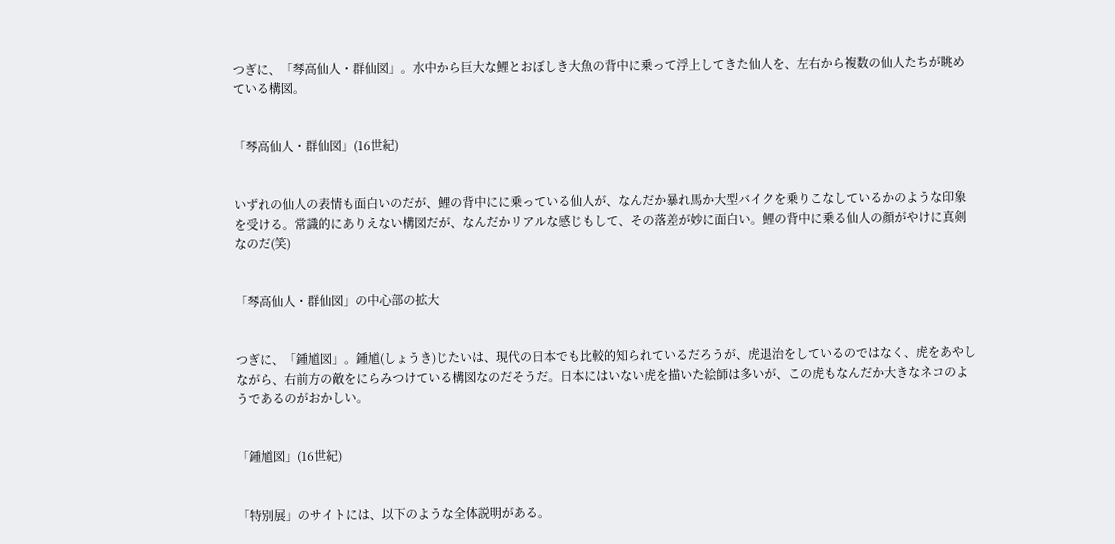つぎに、「琴高仙人・群仙図」。水中から巨大な鯉とおぼしき大魚の背中に乗って浮上してきた仙人を、左右から複数の仙人たちが眺めている構図。


「琴高仙人・群仙図」(16世紀)


いずれの仙人の表情も面白いのだが、鯉の背中にに乗っている仙人が、なんだか暴れ馬か大型バイクを乗りこなしているかのような印象を受ける。常識的にありえない構図だが、なんだかリアルな感じもして、その落差が妙に面白い。鯉の背中に乗る仙人の顔がやけに真剣なのだ(笑)


「琴高仙人・群仙図」の中心部の拡大


つぎに、「鍾馗図」。鍾馗(しょうき)じたいは、現代の日本でも比較的知られているだろうが、虎退治をしているのではなく、虎をあやしながら、右前方の敵をにらみつけている構図なのだそうだ。日本にはいない虎を描いた絵師は多いが、この虎もなんだか大きなネコのようであるのがおかしい。


「鍾馗図」(16世紀)


「特別展」のサイトには、以下のような全体説明がある。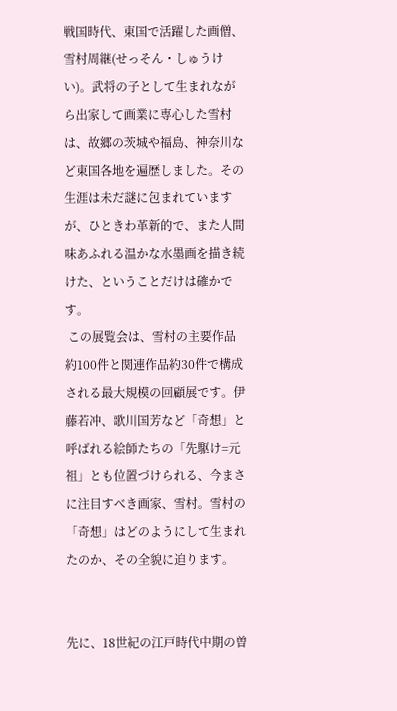戦国時代、東国で活躍した画僧、雪村周継(せっそん・しゅうけい)。武将の子として生まれながら出家して画業に専心した雪村は、故郷の茨城や福島、神奈川など東国各地を遍歴しました。その生涯は未だ謎に包まれていますが、ひときわ革新的で、また人間味あふれる温かな水墨画を描き続けた、ということだけは確かです。
 この展覧会は、雪村の主要作品約100件と関連作品約30件で構成される最大規模の回顧展です。伊藤若冲、歌川国芳など「奇想」と呼ばれる絵師たちの「先駆け=元祖」とも位置づけられる、今まさに注目すべき画家、雪村。雪村の「奇想」はどのようにして生まれたのか、その全貌に迫ります。


先に、18世紀の江戸時代中期の曽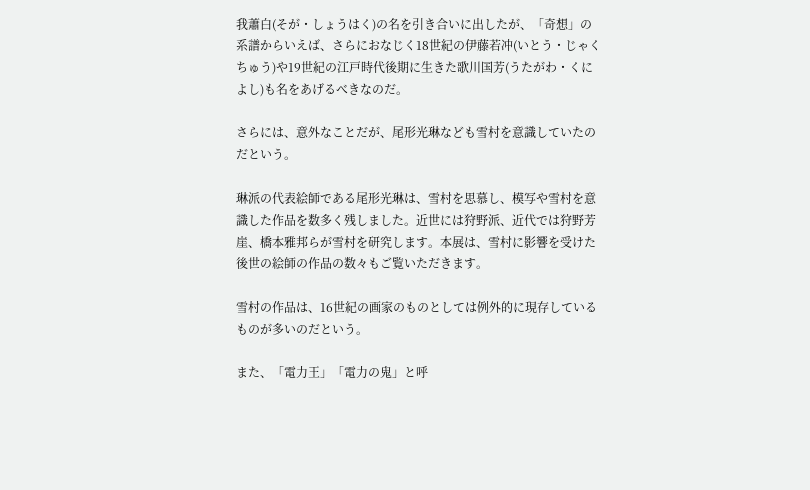我蕭白(そが・しょうはく)の名を引き合いに出したが、「奇想」の系譜からいえば、さらにおなじく18世紀の伊藤若冲(いとう・じゃくちゅう)や19世紀の江戸時代後期に生きた歌川国芳(うたがわ・くによし)も名をあげるべきなのだ。

さらには、意外なことだが、尾形光琳なども雪村を意識していたのだという。

琳派の代表絵師である尾形光琳は、雪村を思慕し、模写や雪村を意識した作品を数多く残しました。近世には狩野派、近代では狩野芳崖、橋本雅邦らが雪村を研究します。本展は、雪村に影響を受けた後世の絵師の作品の数々もご覧いただきます。

雪村の作品は、16世紀の画家のものとしては例外的に現存しているものが多いのだという。

また、「電力王」「電力の鬼」と呼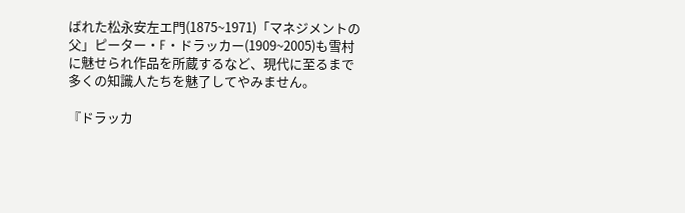ばれた松永安左エ門(1875~1971)「マネジメントの父」ピーター・F・ドラッカー(1909~2005)も雪村に魅せられ作品を所蔵するなど、現代に至るまで多くの知識人たちを魅了してやみません。

『ドラッカ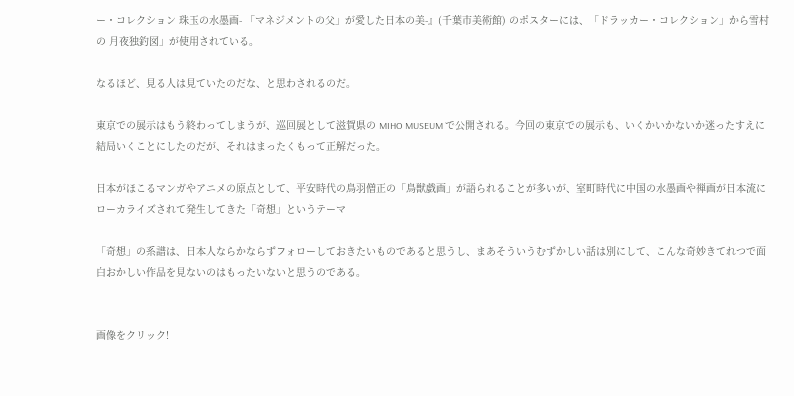ー・コレクション 珠玉の水墨画- 「マネジメントの父」が愛した日本の美-』(千葉市美術館) のポスターには、「ドラッカー・コレクション」から雪村の 月夜独釣図」が使用されている。

なるほど、見る人は見ていたのだな、と思わされるのだ。

東京での展示はもう終わってしまうが、巡回展として滋賀県の MIHO MUSEUM で公開される。今回の東京での展示も、いくかいかないか迷ったすえに結局いくことにしたのだが、それはまったくもって正解だった。

日本がほこるマンガやアニメの原点として、平安時代の鳥羽僧正の「鳥獣戯画」が語られることが多いが、室町時代に中国の水墨画や禅画が日本流にローカライズされて発生してきた「奇想」というテーマ

「奇想」の系譜は、日本人ならかならずフォローしておきたいものであると思うし、まあそういうむずかしい話は別にして、こんな奇妙きてれつで面白おかしい作品を見ないのはもったいないと思うのである。


画像をクリック!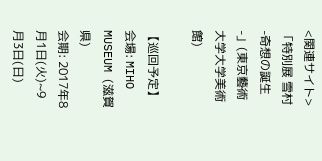<関連サイト>
「特別展 雪村-奇想の誕生-」(東京藝術大学大学美術館)

【巡回予定】
会場: MIHO MUSEUM (滋賀県)
会期: 2017年8月1日(火)~9月3日(日)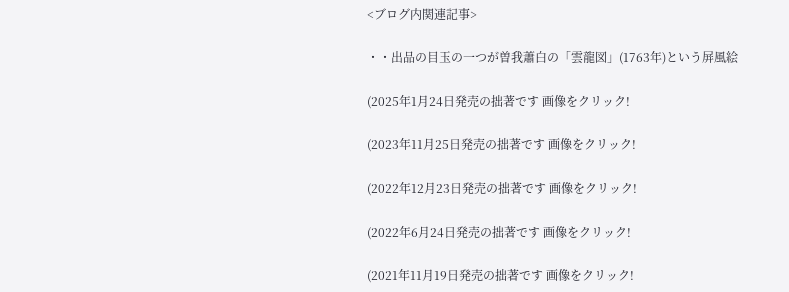<ブログ内関連記事>

・・出品の目玉の一つが曽我蕭白の「雲龍図」(1763年)という屏風絵

(2025年1月24日発売の拙著です 画像をクリック!

(2023年11月25日発売の拙著です 画像をクリック!

(2022年12月23日発売の拙著です 画像をクリック!

(2022年6月24日発売の拙著です 画像をクリック!

(2021年11月19日発売の拙著です 画像をクリック!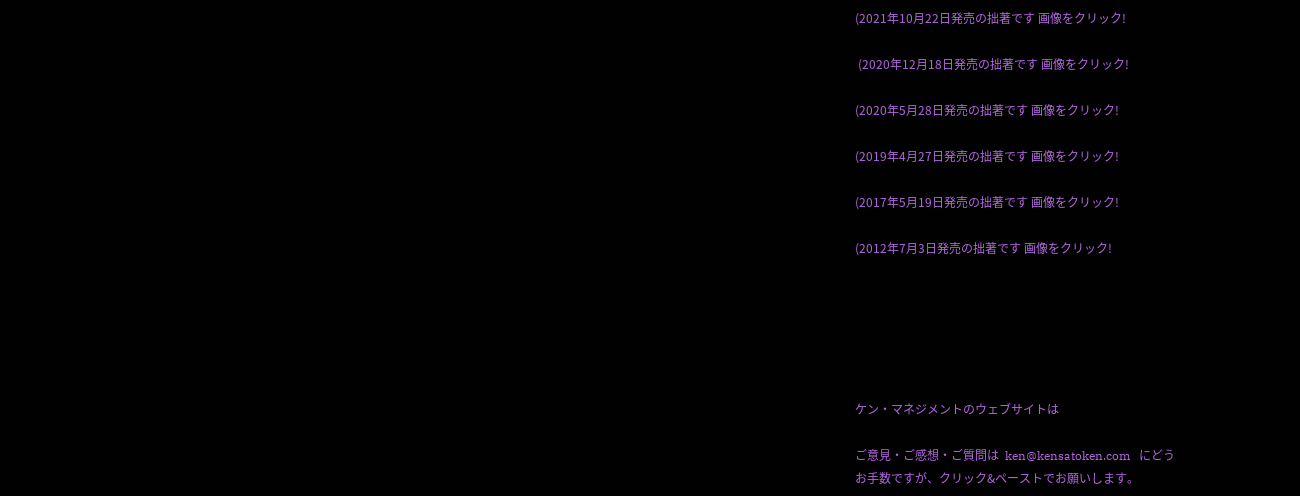(2021年10月22日発売の拙著です 画像をクリック!

 (2020年12月18日発売の拙著です 画像をクリック!

(2020年5月28日発売の拙著です 画像をクリック!

(2019年4月27日発売の拙著です 画像をクリック!

(2017年5月19日発売の拙著です 画像をクリック!

(2012年7月3日発売の拙著です 画像をクリック!






ケン・マネジメントのウェブサイトは

ご意見・ご感想・ご質問は  ken@kensatoken.com   にどう
お手数ですが、クリック&ペーストでお願いします。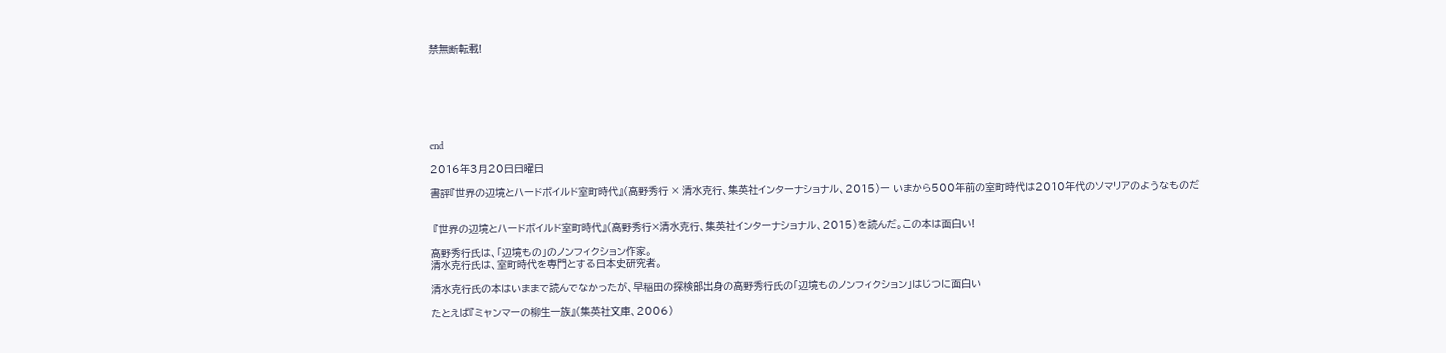禁無断転載!







end

2016年3月20日日曜日

書評『世界の辺境とハードボイルド室町時代』(高野秀行 × 清水克行、集英社インターナショナル、2015)ー いまから500年前の室町時代は2010年代のソマリアのようなものだ


 『世界の辺境とハードボイルド室町時代』(高野秀行×清水克行、集英社インターナショナル、2015)を読んだ。この本は面白い!

高野秀行氏は、「辺境もの」のノンフィクション作家。
清水克行氏は、室町時代を専門とする日本史研究者。

清水克行氏の本はいままで読んでなかったが、早稲田の探検部出身の高野秀行氏の「辺境ものノンフィクション」はじつに面白い

たとえば『ミャンマーの柳生一族』(集英社文庫、2006)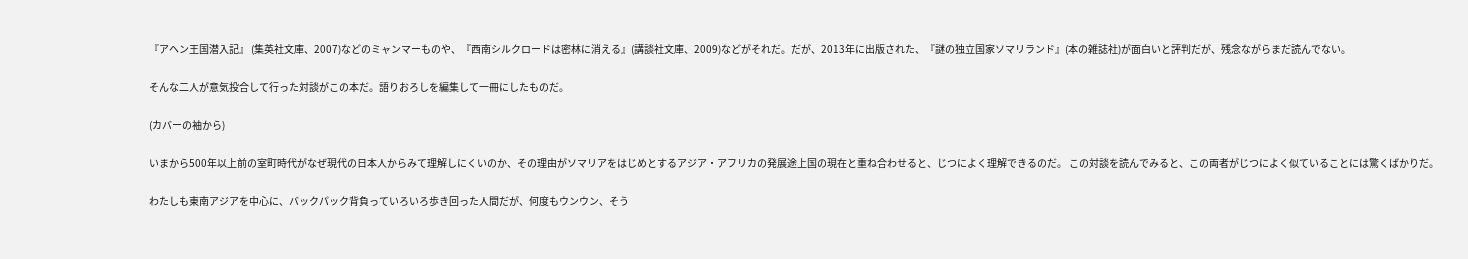『アヘン王国潜入記』 (集英社文庫、2007)などのミャンマーものや、『西南シルクロードは密林に消える』(講談社文庫、2009)などがそれだ。だが、2013年に出版された、『謎の独立国家ソマリランド』(本の雑誌社)が面白いと評判だが、残念ながらまだ読んでない。

そんな二人が意気投合して行った対談がこの本だ。語りおろしを編集して一冊にしたものだ。

(カバーの袖から)

いまから500年以上前の室町時代がなぜ現代の日本人からみて理解しにくいのか、その理由がソマリアをはじめとするアジア・アフリカの発展途上国の現在と重ね合わせると、じつによく理解できるのだ。 この対談を読んでみると、この両者がじつによく似ていることには驚くばかりだ。

わたしも東南アジアを中心に、バックパック背負っていろいろ歩き回った人間だが、何度もウンウン、そう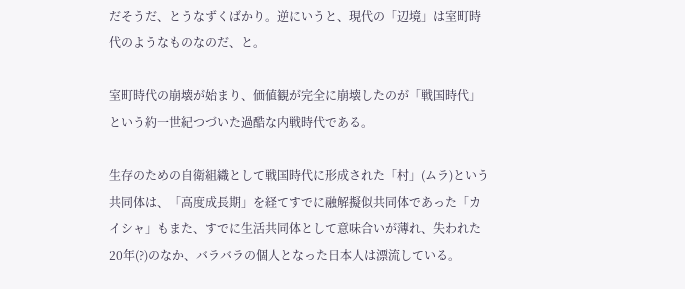だそうだ、とうなずくばかり。逆にいうと、現代の「辺境」は室町時代のようなものなのだ、と。

室町時代の崩壊が始まり、価値観が完全に崩壊したのが「戦国時代」という約一世紀つづいた過酷な内戦時代である。

生存のための自衛組織として戦国時代に形成された「村」(ムラ)という共同体は、「高度成長期」を経てすでに融解擬似共同体であった「カイシャ」もまた、すでに生活共同体として意味合いが薄れ、失われた20年(?)のなか、バラバラの個人となった日本人は漂流している。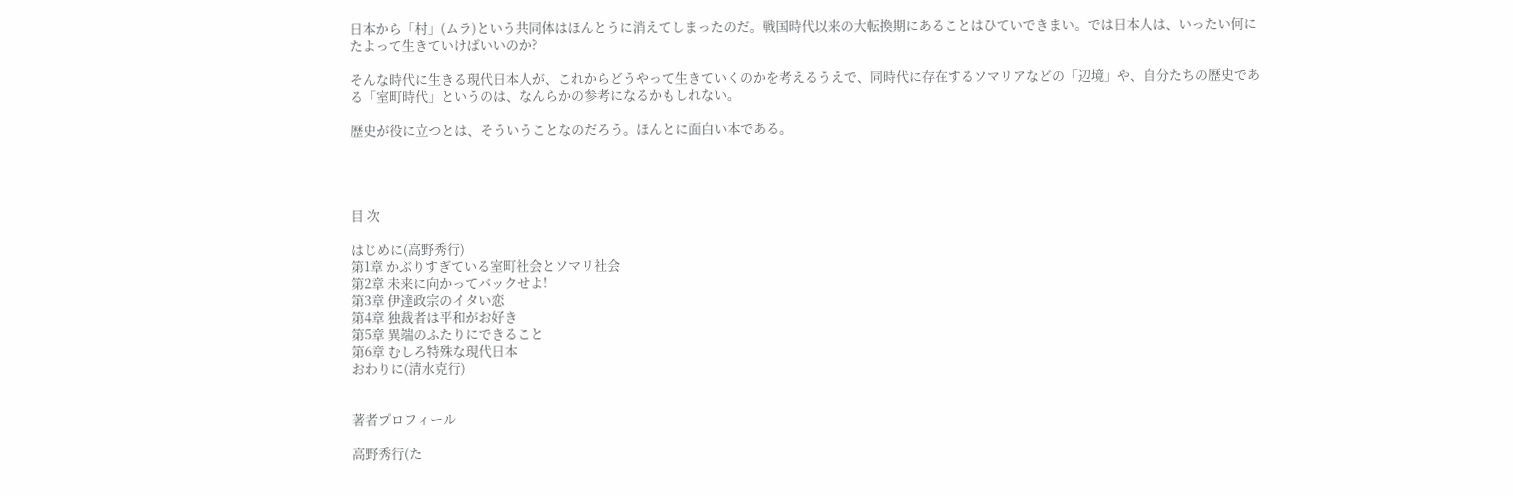日本から「村」(ムラ)という共同体はほんとうに消えてしまったのだ。戦国時代以来の大転換期にあることはひていできまい。では日本人は、いったい何にたよって生きていけばいいのか?

そんな時代に生きる現代日本人が、これからどうやって生きていくのかを考えるうえで、同時代に存在するソマリアなどの「辺境」や、自分たちの歴史である「室町時代」というのは、なんらかの参考になるかもしれない。

歴史が役に立つとは、そういうことなのだろう。ほんとに面白い本である。




目 次

はじめに(高野秀行)
第1章 かぶりすぎている室町社会とソマリ社会
第2章 未来に向かってバックせよ!
第3章 伊達政宗のイタい恋
第4章 独裁者は平和がお好き
第5章 異端のふたりにできること
第6章 むしろ特殊な現代日本
おわりに(清水克行)


著者プロフィール

高野秀行(た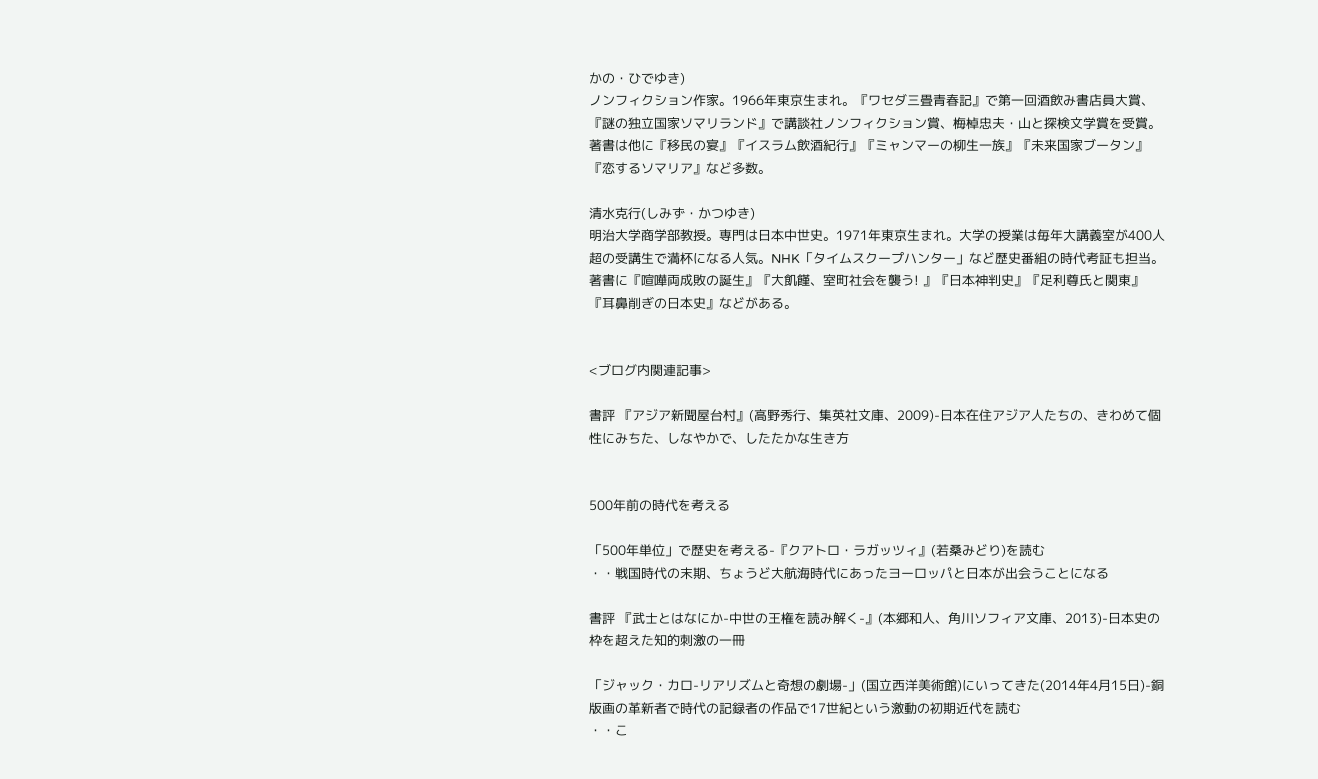かの・ひでゆき)
ノンフィクション作家。1966年東京生まれ。『ワセダ三畳青春記』で第一回酒飲み書店員大賞、『謎の独立国家ソマリランド』で講談社ノンフィクション賞、梅棹忠夫・山と探検文学賞を受賞。著書は他に『移民の宴』『イスラム飲酒紀行』『ミャンマーの柳生一族』『未来国家ブータン』『恋するソマリア』など多数。

清水克行(しみず・かつゆき)
明治大学商学部教授。専門は日本中世史。1971年東京生まれ。大学の授業は毎年大講義室が400人超の受講生で満杯になる人気。NHK「タイムスクープハンター」など歴史番組の時代考証も担当。著書に『喧嘩両成敗の誕生』『大飢饉、室町社会を襲う! 』『日本神判史』『足利尊氏と関東』『耳鼻削ぎの日本史』などがある。


<ブログ内関連記事>

書評 『アジア新聞屋台村』(高野秀行、集英社文庫、2009)-日本在住アジア人たちの、きわめて個性にみちた、しなやかで、したたかな生き方


500年前の時代を考える

「500年単位」で歴史を考える-『クアトロ・ラガッツィ』(若桑みどり)を読む
・・戦国時代の末期、ちょうど大航海時代にあったヨーロッパと日本が出会うことになる

書評 『武士とはなにか-中世の王権を読み解く-』(本郷和人、角川ソフィア文庫、2013)-日本史の枠を超えた知的刺激の一冊

「ジャック・カロ-リアリズムと奇想の劇場-」(国立西洋美術館)にいってきた(2014年4月15日)-銅版画の革新者で時代の記録者の作品で17世紀という激動の初期近代を読む
・・こ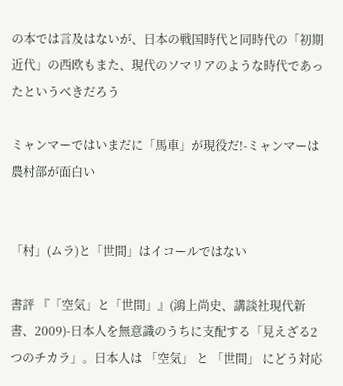の本では言及はないが、日本の戦国時代と同時代の「初期近代」の西欧もまた、現代のソマリアのような時代であったというべきだろう

ミャンマーではいまだに「馬車」が現役だ!-ミャンマーは農村部が面白い


「村」(ムラ)と「世間」はイコールではない

書評 『「空気」と「世間」』(鴻上尚史、講談社現代新書、2009)-日本人を無意識のうちに支配する「見えざる2つのチカラ」。日本人は 「空気」 と 「世間」 にどう対応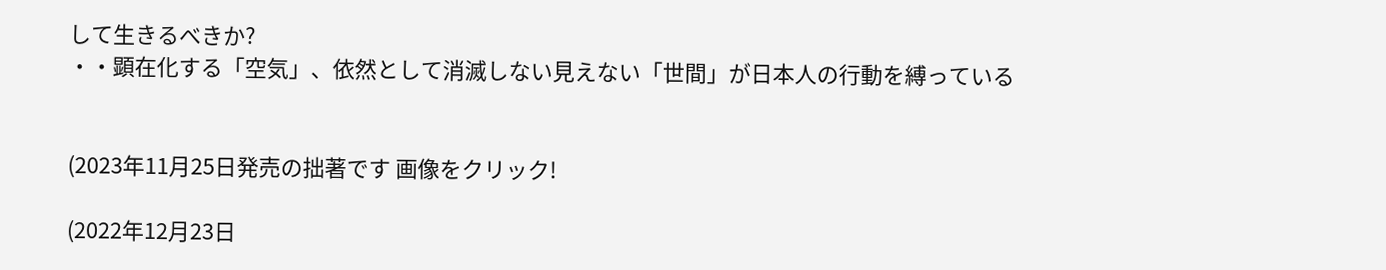して生きるべきか?
・・顕在化する「空気」、依然として消滅しない見えない「世間」が日本人の行動を縛っている


(2023年11月25日発売の拙著です 画像をクリック!

(2022年12月23日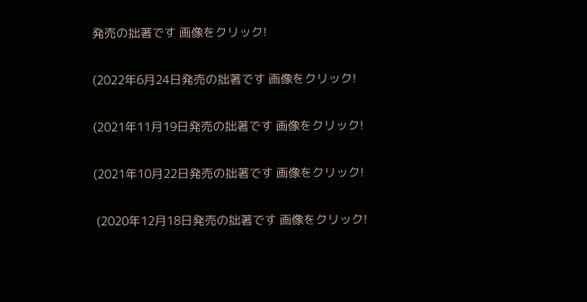発売の拙著です 画像をクリック!

(2022年6月24日発売の拙著です 画像をクリック!

(2021年11月19日発売の拙著です 画像をクリック!

(2021年10月22日発売の拙著です 画像をクリック!

 (2020年12月18日発売の拙著です 画像をクリック!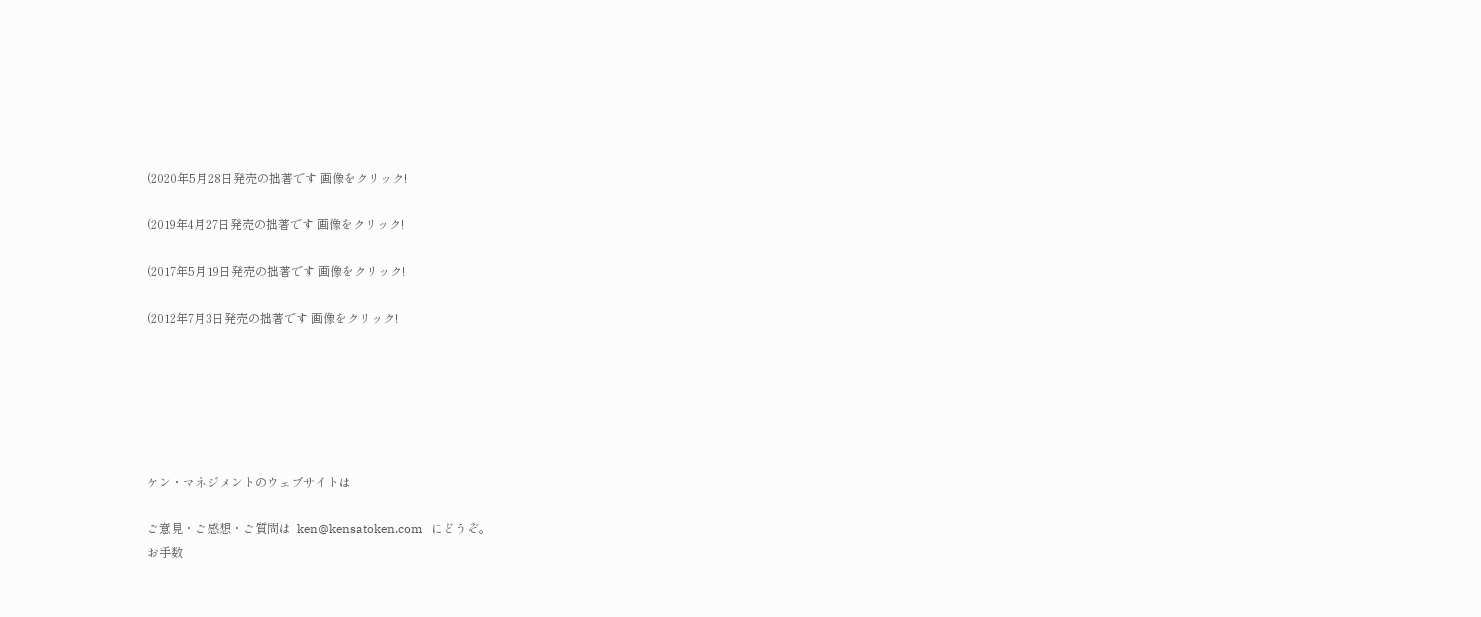(2020年5月28日発売の拙著です 画像をクリック!

(2019年4月27日発売の拙著です 画像をクリック!

(2017年5月19日発売の拙著です 画像をクリック!

(2012年7月3日発売の拙著です 画像をクリック!






ケン・マネジメントのウェブサイトは

ご意見・ご感想・ご質問は  ken@kensatoken.com   にどうぞ。
お手数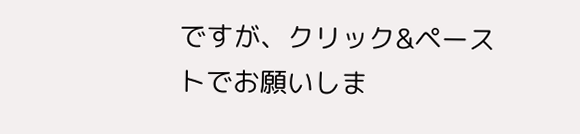ですが、クリック&ペーストでお願いしま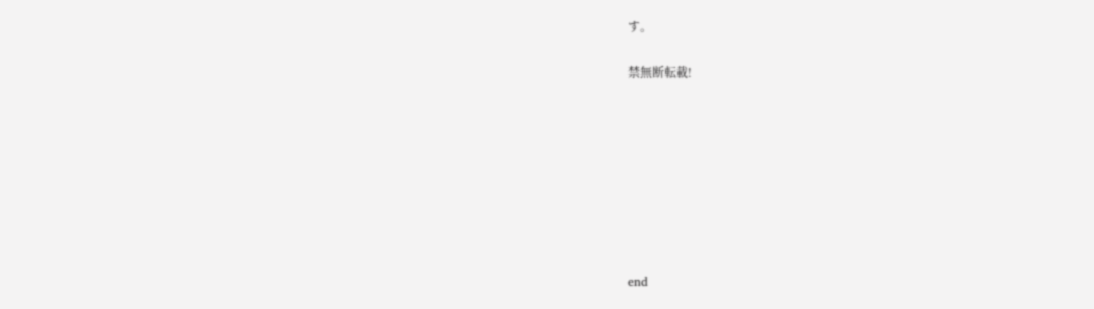す。

禁無断転載!








end